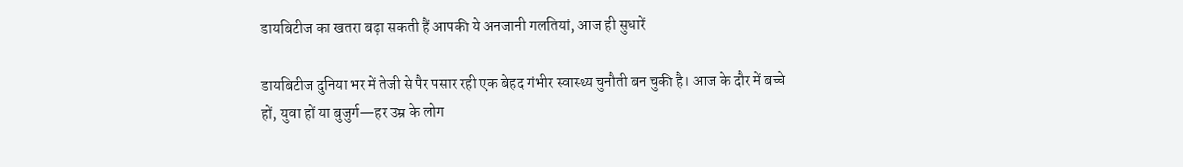डायबिटीज का खतरा बढ़ा सकती हैं आपकी ये अनजानी गलतियां, आज ही सुधारें

डायबिटीज दुनिया भर में तेजी से पैर पसार रही एक बेहद गंभीर स्वास्थ्य चुनौती बन चुकी है। आज के दौर में बच्चे हों, युवा हों या बुजुर्ग—हर उम्र के लोग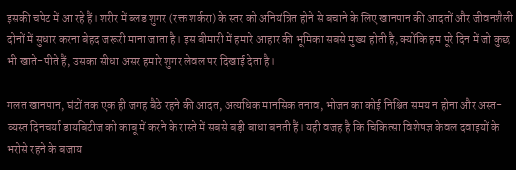इसकी चपेट में आ रहे हैं। शरीर में ब्लड शुगर (रक्त शर्करा) के स्तर को अनियंत्रित होने से बचाने के लिए खानपान की आदतों और जीवनशैली दोनों में सुधार करना बेहद जरूरी माना जाता है। इस बीमारी में हमारे आहार की भूमिका सबसे मुख्य होती है, क्योंकि हम पूरे दिन में जो कुछ भी खाते-पीते हैं, उसका सीधा असर हमारे शुगर लेवल पर दिखाई देता है।

गलत खानपान, घंटों तक एक ही जगह बैठे रहने की आदत, अत्यधिक मानसिक तनाव, भोजन का कोई निश्चित समय न होना और अस्त-व्यस्त दिनचर्या डायबिटीज को काबू में करने के रास्ते में सबसे बड़ी बाधा बनती हैं। यही वजह है कि चिकित्सा विशेषज्ञ केवल दवाइयों के भरोसे रहने के बजाय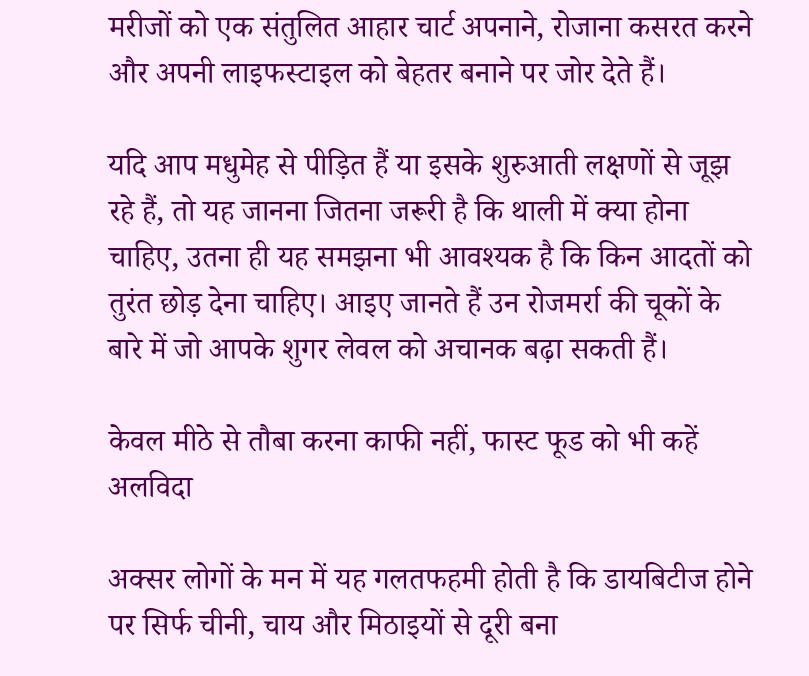मरीजों को एक संतुलित आहार चार्ट अपनाने, रोजाना कसरत करने और अपनी लाइफस्टाइल को बेहतर बनाने पर जोर देते हैं।

यदि आप मधुमेह से पीड़ित हैं या इसके शुरुआती लक्षणों से जूझ रहे हैं, तो यह जानना जितना जरूरी है कि थाली में क्या होना चाहिए, उतना ही यह समझना भी आवश्यक है कि किन आदतों को तुरंत छोड़ देना चाहिए। आइए जानते हैं उन रोजमर्रा की चूकों के बारे में जो आपके शुगर लेवल को अचानक बढ़ा सकती हैं।

केवल मीठे से तौबा करना काफी नहीं, फास्ट फूड को भी कहें अलविदा

अक्सर लोगों के मन में यह गलतफहमी होती है कि डायबिटीज होने पर सिर्फ चीनी, चाय और मिठाइयों से दूरी बना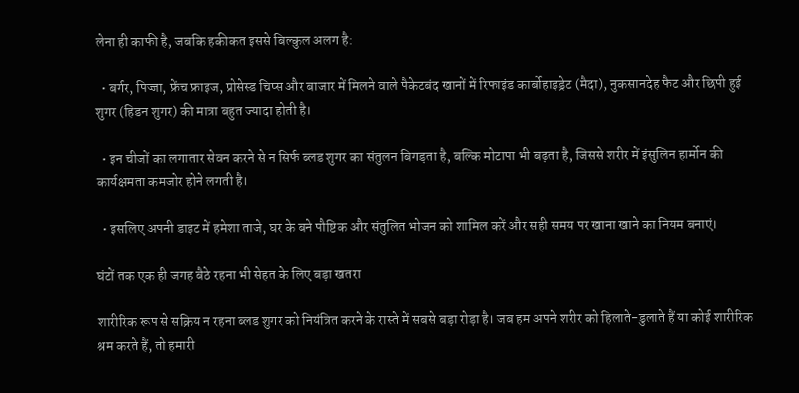लेना ही काफी है, जबकि हकीकत इससे बिल्कुल अलग है:

  • बर्गर, पिज्जा, फ्रेंच फ्राइज, प्रोसेस्ड चिप्स और बाजार में मिलने वाले पैकेटबंद खानों में रिफाइंड कार्बोहाइड्रेट (मैदा), नुकसानदेह फैट और छिपी हुई शुगर (हिडन शुगर) की मात्रा बहुत ज्यादा होती है।

  • इन चीजों का लगातार सेवन करने से न सिर्फ ब्लड शुगर का संतुलन बिगड़ता है, बल्कि मोटापा भी बढ़ता है, जिससे शरीर में इंसुलिन हार्मोन की कार्यक्षमता कमजोर होने लगती है।

  • इसलिए अपनी डाइट में हमेशा ताजे, घर के बने पौष्टिक और संतुलित भोजन को शामिल करें और सही समय पर खाना खाने का नियम बनाएं।

घंटों तक एक ही जगह बैठे रहना भी सेहत के लिए बड़ा खतरा

शारीरिक रूप से सक्रिय न रहना ब्लड शुगर को नियंत्रित करने के रास्ते में सबसे बड़ा रोड़ा है। जब हम अपने शरीर को हिलाते-डुलाते हैं या कोई शारीरिक श्रम करते हैं, तो हमारी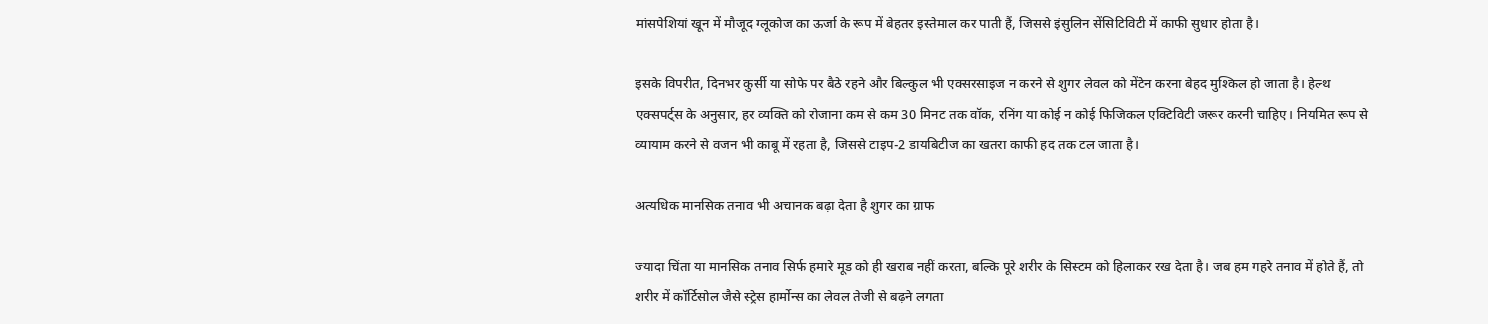मांसपेशियां खून में मौजूद ग्लूकोज का ऊर्जा के रूप में बेहतर इस्तेमाल कर पाती हैं, जिससे इंसुलिन सेंसिटिविटी में काफी सुधार होता है।

इसके विपरीत, दिनभर कुर्सी या सोफे पर बैठे रहने और बिल्कुल भी एक्सरसाइज न करने से शुगर लेवल को मेंटेन करना बेहद मुश्किल हो जाता है। हेल्थ एक्सपर्ट्स के अनुसार, हर व्यक्ति को रोजाना कम से कम 30 मिनट तक वॉक, रनिंग या कोई न कोई फिजिकल एक्टिविटी जरूर करनी चाहिए। नियमित रूप से व्यायाम करने से वजन भी काबू में रहता है, जिससे टाइप-2 डायबिटीज का खतरा काफी हद तक टल जाता है।

अत्यधिक मानसिक तनाव भी अचानक बढ़ा देता है शुगर का ग्राफ

ज्यादा चिंता या मानसिक तनाव सिर्फ हमारे मूड को ही खराब नहीं करता, बल्कि पूरे शरीर के सिस्टम को हिलाकर रख देता है। जब हम गहरे तनाव में होते हैं, तो शरीर में कॉर्टिसोल जैसे स्ट्रेस हार्मोन्स का लेवल तेजी से बढ़ने लगता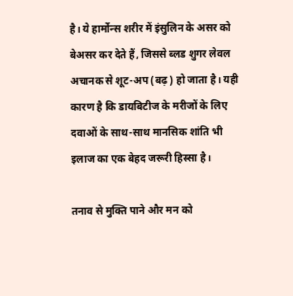है। ये हार्मोन्स शरीर में इंसुलिन के असर को बेअसर कर देते हैं, जिससे ब्लड शुगर लेवल अचानक से शूट-अप (बढ़) हो जाता है। यही कारण है कि डायबिटीज के मरीजों के लिए दवाओं के साथ-साथ मानसिक शांति भी इलाज का एक बेहद जरूरी हिस्सा है।

तनाव से मुक्ति पाने और मन को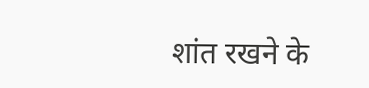शांत रखने के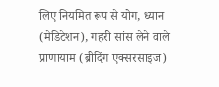लिए नियमित रूप से योग, ध्यान (मेडिटेशन), गहरी सांस लेने वाले प्राणायाम (ब्रीदिंग एक्सरसाइज)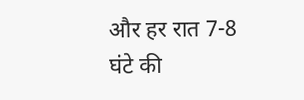और हर रात 7-8 घंटे की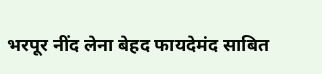भरपूर नींद लेना बेहद फायदेमंद साबित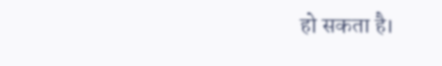हो सकता है।